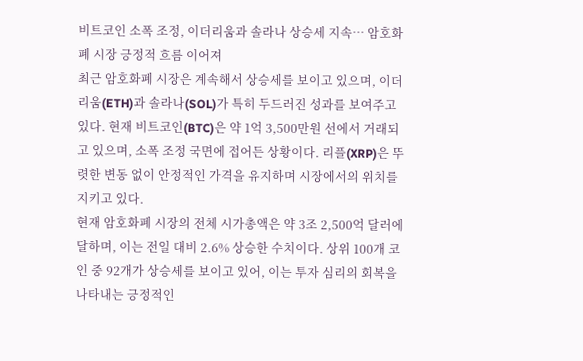비트코인 소폭 조정, 이더리움과 솔라나 상승세 지속… 암호화폐 시장 긍정적 흐름 이어져
최근 암호화폐 시장은 계속해서 상승세를 보이고 있으며, 이더리움(ETH)과 솔라나(SOL)가 특히 두드러진 성과를 보여주고 있다. 현재 비트코인(BTC)은 약 1억 3,500만원 선에서 거래되고 있으며, 소폭 조정 국면에 접어든 상황이다. 리플(XRP)은 뚜렷한 변동 없이 안정적인 가격을 유지하며 시장에서의 위치를 지키고 있다.
현재 암호화폐 시장의 전체 시가총액은 약 3조 2,500억 달러에 달하며, 이는 전일 대비 2.6% 상승한 수치이다. 상위 100개 코인 중 92개가 상승세를 보이고 있어, 이는 투자 심리의 회복을 나타내는 긍정적인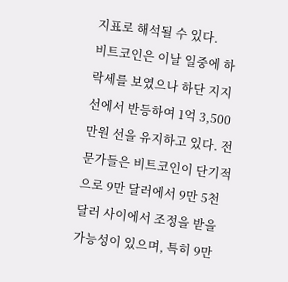지표로 해석될 수 있다.
비트코인은 이날 일중에 하락세를 보였으나 하단 지지선에서 반등하여 1억 3,500만원 선을 유지하고 있다. 전문가들은 비트코인이 단기적으로 9만 달러에서 9만 5천 달러 사이에서 조정을 받을 가능성이 있으며, 특히 9만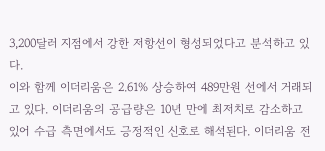3,200달러 지점에서 강한 저항선이 형성되었다고 분석하고 있다.
이와 함께 이더리움은 2.61% 상승하여 489만원 선에서 거래되고 있다. 이더리움의 공급량은 10년 만에 최저치로 감소하고 있어 수급 측면에서도 긍정적인 신호로 해석된다. 이더리움 전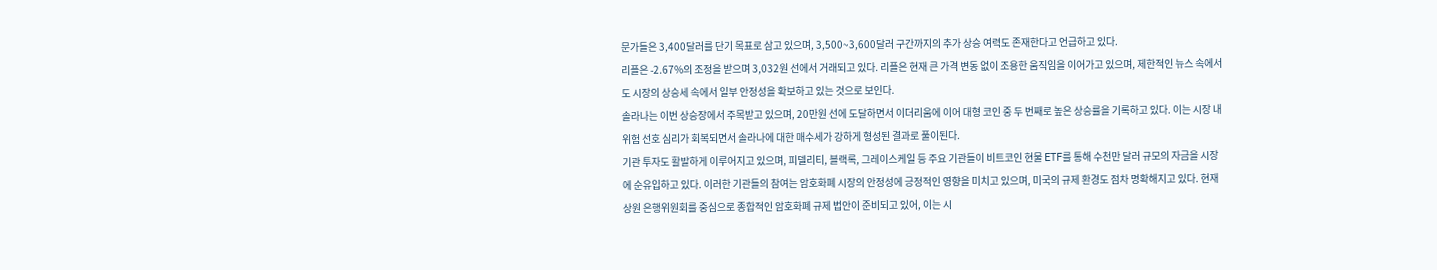문가들은 3,400달러를 단기 목표로 삼고 있으며, 3,500~3,600달러 구간까지의 추가 상승 여력도 존재한다고 언급하고 있다.
리플은 -2.67%의 조정을 받으며 3,032원 선에서 거래되고 있다. 리플은 현재 큰 가격 변동 없이 조용한 움직임을 이어가고 있으며, 제한적인 뉴스 속에서도 시장의 상승세 속에서 일부 안정성을 확보하고 있는 것으로 보인다.
솔라나는 이번 상승장에서 주목받고 있으며, 20만원 선에 도달하면서 이더리움에 이어 대형 코인 중 두 번째로 높은 상승률을 기록하고 있다. 이는 시장 내 위험 선호 심리가 회복되면서 솔라나에 대한 매수세가 강하게 형성된 결과로 풀이된다.
기관 투자도 활발하게 이루어지고 있으며, 피델리티, 블랙록, 그레이스케일 등 주요 기관들이 비트코인 현물 ETF를 통해 수천만 달러 규모의 자금을 시장에 순유입하고 있다. 이러한 기관들의 참여는 암호화폐 시장의 안정성에 긍정적인 영향을 미치고 있으며, 미국의 규제 환경도 점차 명확해지고 있다. 현재 상원 은행위원회를 중심으로 종합적인 암호화폐 규제 법안이 준비되고 있어, 이는 시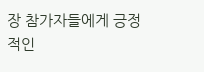장 참가자들에게 긍정적인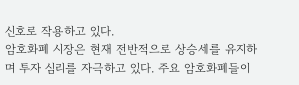신호로 작용하고 있다.
암호화폐 시장은 현재 전반적으로 상승세를 유지하며 투자 심리를 자극하고 있다. 주요 암호화폐들이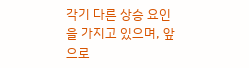각기 다른 상승 요인을 가지고 있으며, 앞으로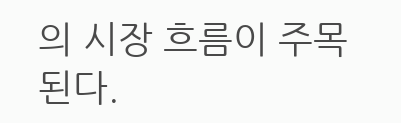의 시장 흐름이 주목된다.